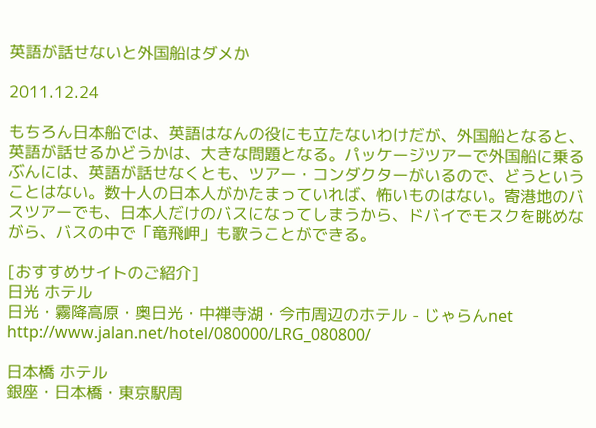英語が話せないと外国船はダメか

2011.12.24

もちろん日本船では、英語はなんの役にも立たないわけだが、外国船となると、英語が話せるかどうかは、大きな問題となる。パッケージツアーで外国船に乗るぶんには、英語が話せなくとも、ツアー・コンダクターがいるので、どうということはない。数十人の日本人がかたまっていれば、怖いものはない。寄港地のバスツアーでも、日本人だけのバスになってしまうから、ドバイでモスクを眺めながら、バスの中で「竜飛岬」も歌うことができる。

[おすすめサイトのご紹介]
日光 ホテル
日光・霧降高原・奥日光・中禅寺湖・今市周辺のホテル - じゃらんnet
http://www.jalan.net/hotel/080000/LRG_080800/

日本橋 ホテル
銀座・日本橋・東京駅周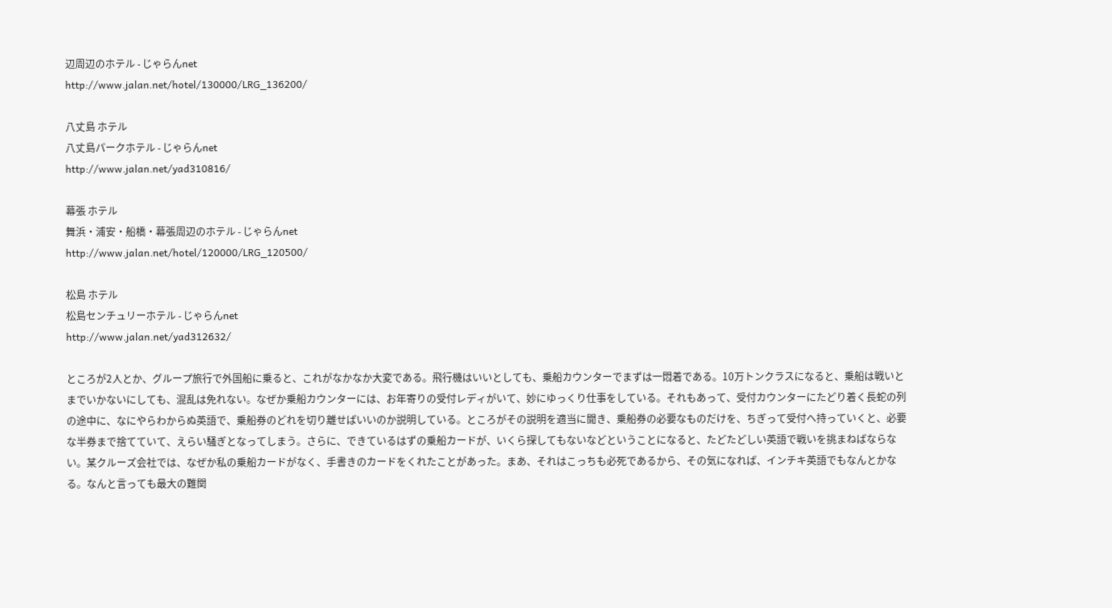辺周辺のホテル - じゃらんnet
http://www.jalan.net/hotel/130000/LRG_136200/

八丈島 ホテル
八丈島パークホテル - じゃらんnet
http://www.jalan.net/yad310816/

幕張 ホテル
舞浜・浦安・船橋・幕張周辺のホテル - じゃらんnet
http://www.jalan.net/hotel/120000/LRG_120500/

松島 ホテル
松島センチュリーホテル - じゃらんnet
http://www.jalan.net/yad312632/

ところが2人とか、グループ旅行で外国船に乗ると、これがなかなか大変である。飛行機はいいとしても、乗船カウンターでまずは一悶着である。10万トンクラスになると、乗船は戦いとまでいかないにしても、混乱は免れない。なぜか乗船カウンターには、お年寄りの受付レディがいて、妙にゆっくり仕事をしている。それもあって、受付カウンターにたどり着く長蛇の列の途中に、なにやらわからぬ英語で、乗船券のどれを切り離せばいいのか説明している。ところがその説明を適当に聞き、乗船券の必要なものだけを、ちぎって受付へ持っていくと、必要な半券まで捨てていて、えらい騒ぎとなってしまう。さらに、できているはずの乗船カードが、いくら探してもないなどということになると、たどたどしい英語で戦いを挑まねばならない。某クルーズ会社では、なぜか私の乗船カードがなく、手書きのカードをくれたことがあった。まあ、それはこっちも必死であるから、その気になれば、インチキ英語でもなんとかなる。なんと言っても最大の難関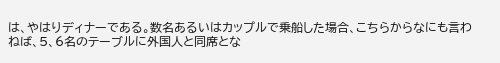は、やはりディナーである。数名あるいはカップルで乗船した場合、こちらからなにも言わねば、5、6名のテーブルに外国人と同席とな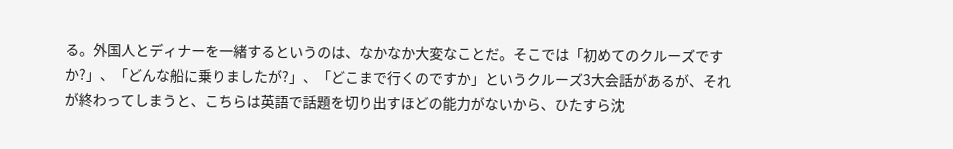る。外国人とディナーを一緒するというのは、なかなか大変なことだ。そこでは「初めてのクルーズですか?」、「どんな船に乗りましたが?」、「どこまで行くのですか」というクルーズ3大会話があるが、それが終わってしまうと、こちらは英語で話題を切り出すほどの能力がないから、ひたすら沈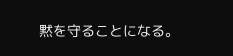黙を守ることになる。